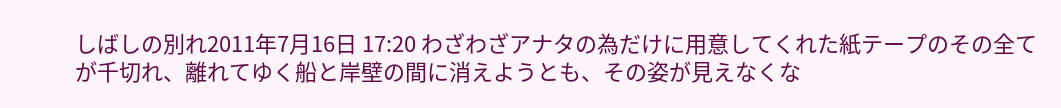しばしの別れ2011年7月16日 17:20 わざわざアナタの為だけに用意してくれた紙テープのその全てが千切れ、離れてゆく船と岸壁の間に消えようとも、その姿が見えなくな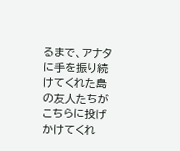るまで、アナタに手を振り続けてくれた島の友人たちがこちらに投げかけてくれ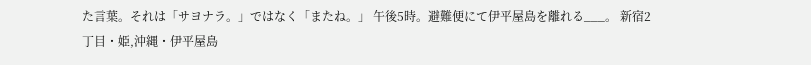た言葉。それは「サヨナラ。」ではなく「またね。」 午後5時。避難便にて伊平屋島を離れる___。 新宿2丁目・姫,沖縄・伊平屋島